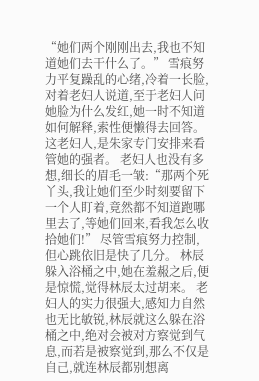“她们两个刚刚出去,我也不知道她们去干什么了。” 雪痕努力平复躁乱的心绪,冷着一长脸,对着老妇人说道,至于老妇人问她脸为什么发红,她一时不知道如何解释,索性便懒得去回答。 这老妇人,是朱家专门安排来看管她的强者。 老妇人也没有多想,细长的眉毛一皱:“那两个死丫头,我让她们至少时刻要留下一个人盯着,竟然都不知道跑哪里去了,等她们回来,看我怎么收拾她们!” 尽管雪痕努力控制,但心跳依旧是快了几分。 林辰躲入浴桶之中,她在羞赧之后,便是惊慌,觉得林辰太过胡来。 老妇人的实力很强大,感知力自然也无比敏锐,林辰就这么躲在浴桶之中,绝对会被对方察觉到气息,而若是被察觉到,那么不仅是自己,就连林辰都别想离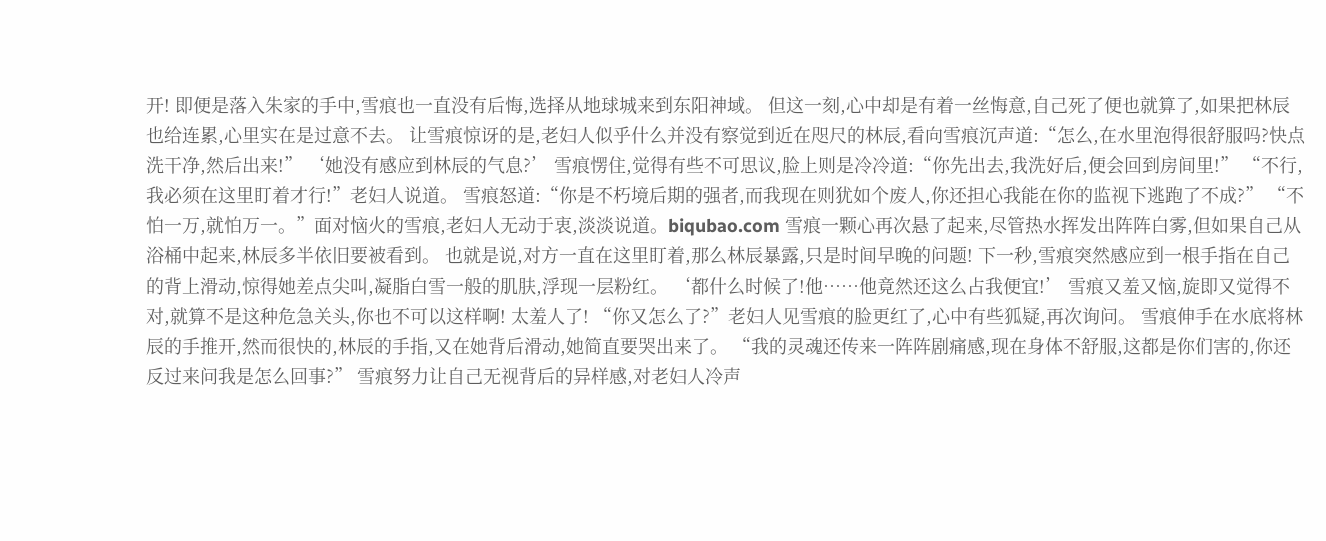开! 即便是落入朱家的手中,雪痕也一直没有后悔,选择从地球城来到东阳神域。 但这一刻,心中却是有着一丝悔意,自己死了便也就算了,如果把林辰也给连累,心里实在是过意不去。 让雪痕惊讶的是,老妇人似乎什么并没有察觉到近在咫尺的林辰,看向雪痕沉声道:“怎么,在水里泡得很舒服吗?快点洗干净,然后出来!” ‘她没有感应到林辰的气息?’ 雪痕愣住,觉得有些不可思议,脸上则是冷冷道:“你先出去,我洗好后,便会回到房间里!” “不行,我必须在这里盯着才行!”老妇人说道。 雪痕怒道:“你是不朽境后期的强者,而我现在则犹如个废人,你还担心我能在你的监视下逃跑了不成?” “不怕一万,就怕万一。”面对恼火的雪痕,老妇人无动于衷,淡淡说道。biqubao.com 雪痕一颗心再次悬了起来,尽管热水挥发出阵阵白雾,但如果自己从浴桶中起来,林辰多半依旧要被看到。 也就是说,对方一直在这里盯着,那么林辰暴露,只是时间早晚的问题! 下一秒,雪痕突然感应到一根手指在自己的背上滑动,惊得她差点尖叫,凝脂白雪一般的肌肤,浮现一层粉红。 ‘都什么时候了!他……他竟然还这么占我便宜!’ 雪痕又羞又恼,旋即又觉得不对,就算不是这种危急关头,你也不可以这样啊! 太羞人了! “你又怎么了?”老妇人见雪痕的脸更红了,心中有些狐疑,再次询问。 雪痕伸手在水底将林辰的手推开,然而很快的,林辰的手指,又在她背后滑动,她简直要哭出来了。 “我的灵魂还传来一阵阵剧痛感,现在身体不舒服,这都是你们害的,你还反过来问我是怎么回事?” 雪痕努力让自己无视背后的异样感,对老妇人冷声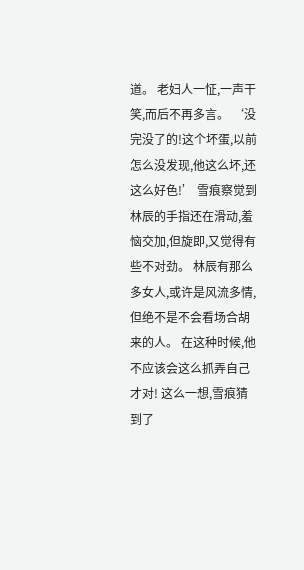道。 老妇人一怔,一声干笑,而后不再多言。 ‘没完没了的!这个坏蛋,以前怎么没发现,他这么坏,还这么好色!’ 雪痕察觉到林辰的手指还在滑动,羞恼交加,但旋即,又觉得有些不对劲。 林辰有那么多女人,或许是风流多情,但绝不是不会看场合胡来的人。 在这种时候,他不应该会这么抓弄自己才对! 这么一想,雪痕猜到了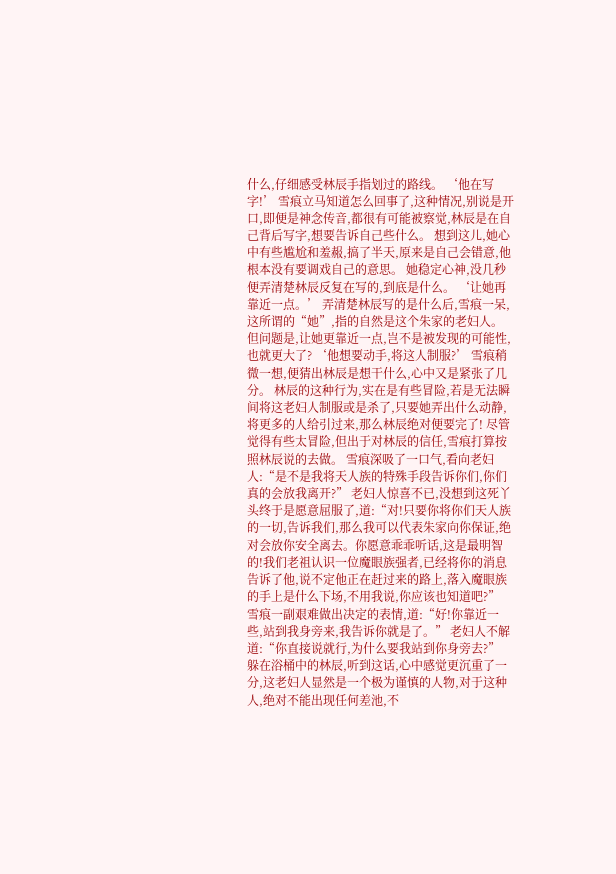什么,仔细感受林辰手指划过的路线。 ‘他在写字!’ 雪痕立马知道怎么回事了,这种情况,别说是开口,即便是神念传音,都很有可能被察觉,林辰是在自己背后写字,想要告诉自己些什么。 想到这儿,她心中有些尴尬和羞赧,搞了半天,原来是自己会错意,他根本没有要调戏自己的意思。 她稳定心神,没几秒便弄清楚林辰反复在写的,到底是什么。 ‘让她再靠近一点。’ 弄清楚林辰写的是什么后,雪痕一呆,这所谓的“她”,指的自然是这个朱家的老妇人。 但问题是,让她更靠近一点,岂不是被发现的可能性,也就更大了? ‘他想要动手,将这人制服?’ 雪痕稍微一想,便猜出林辰是想干什么,心中又是紧张了几分。 林辰的这种行为,实在是有些冒险,若是无法瞬间将这老妇人制服或是杀了,只要她弄出什么动静,将更多的人给引过来,那么林辰绝对便要完了! 尽管觉得有些太冒险,但出于对林辰的信任,雪痕打算按照林辰说的去做。 雪痕深吸了一口气,看向老妇人:“是不是我将天人族的特殊手段告诉你们,你们真的会放我离开?” 老妇人惊喜不已,没想到这死丫头终于是愿意屈服了,道:“对!只要你将你们天人族的一切,告诉我们,那么我可以代表朱家向你保证,绝对会放你安全离去。你愿意乖乖听话,这是最明智的!我们老祖认识一位魔眼族强者,已经将你的消息告诉了他,说不定他正在赶过来的路上,落入魔眼族的手上是什么下场,不用我说,你应该也知道吧?” 雪痕一副艰难做出决定的表情,道:“好!你靠近一些,站到我身旁来,我告诉你就是了。” 老妇人不解道:“你直接说就行,为什么要我站到你身旁去?” 躲在浴桶中的林辰,听到这话,心中感觉更沉重了一分,这老妇人显然是一个极为谨慎的人物,对于这种人,绝对不能出现任何差池,不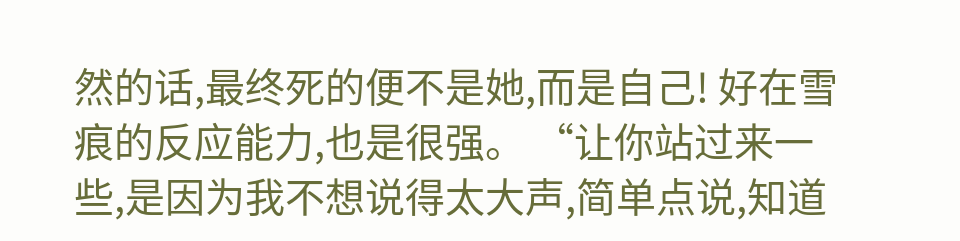然的话,最终死的便不是她,而是自己! 好在雪痕的反应能力,也是很强。 “让你站过来一些,是因为我不想说得太大声,简单点说,知道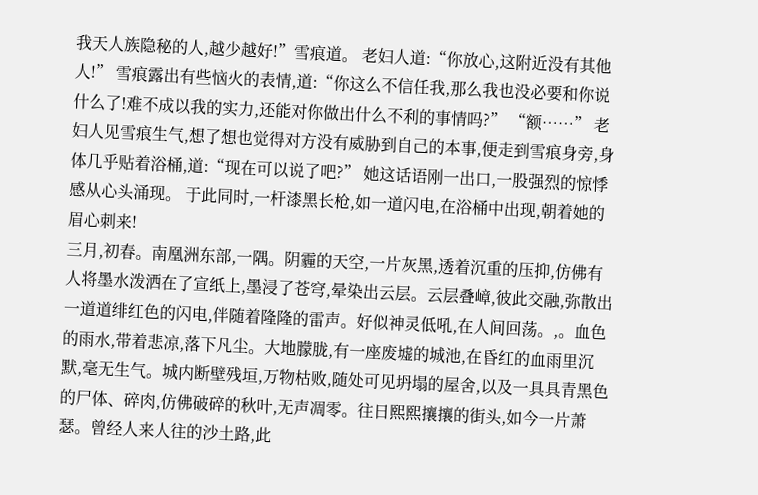我天人族隐秘的人,越少越好!”雪痕道。 老妇人道:“你放心,这附近没有其他人!” 雪痕露出有些恼火的表情,道:“你这么不信任我,那么我也没必要和你说什么了!难不成以我的实力,还能对你做出什么不利的事情吗?” “额……” 老妇人见雪痕生气,想了想也觉得对方没有威胁到自己的本事,便走到雪痕身旁,身体几乎贴着浴桶,道:“现在可以说了吧?” 她这话语刚一出口,一股强烈的惊悸感从心头涌现。 于此同时,一杆漆黑长枪,如一道闪电,在浴桶中出现,朝着她的眉心刺来!
三月,初春。南凰洲东部,一隅。阴霾的天空,一片灰黑,透着沉重的压抑,仿佛有人将墨水泼洒在了宣纸上,墨浸了苍穹,晕染出云层。云层叠嶂,彼此交融,弥散出一道道绯红色的闪电,伴随着隆隆的雷声。好似神灵低吼,在人间回荡。,。血色的雨水,带着悲凉,落下凡尘。大地朦胧,有一座废墟的城池,在昏红的血雨里沉默,毫无生气。城内断壁残垣,万物枯败,随处可见坍塌的屋舍,以及一具具青黑色的尸体、碎肉,仿佛破碎的秋叶,无声凋零。往日熙熙攘攘的街头,如今一片萧瑟。曾经人来人往的沙土路,此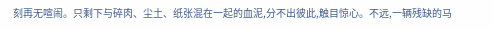刻再无喧闹。只剩下与碎肉、尘土、纸张混在一起的血泥,分不出彼此,触目惊心。不远,一辆残缺的马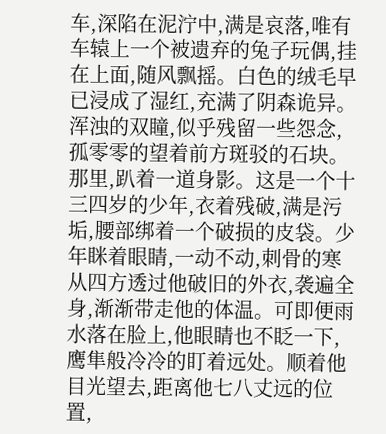车,深陷在泥泞中,满是哀落,唯有车辕上一个被遗弃的兔子玩偶,挂在上面,随风飘摇。白色的绒毛早已浸成了湿红,充满了阴森诡异。浑浊的双瞳,似乎残留一些怨念,孤零零的望着前方斑驳的石块。那里,趴着一道身影。这是一个十三四岁的少年,衣着残破,满是污垢,腰部绑着一个破损的皮袋。少年眯着眼睛,一动不动,刺骨的寒从四方透过他破旧的外衣,袭遍全身,渐渐带走他的体温。可即便雨水落在脸上,他眼睛也不眨一下,鹰隼般冷冷的盯着远处。顺着他目光望去,距离他七八丈远的位置,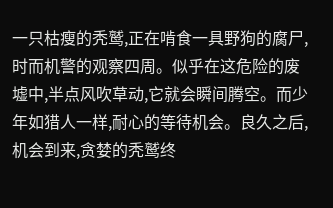一只枯瘦的秃鹫,正在啃食一具野狗的腐尸,时而机警的观察四周。似乎在这危险的废墟中,半点风吹草动,它就会瞬间腾空。而少年如猎人一样,耐心的等待机会。良久之后,机会到来,贪婪的秃鹫终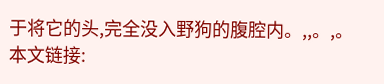于将它的头,完全没入野狗的腹腔内。,,。,。
本文链接: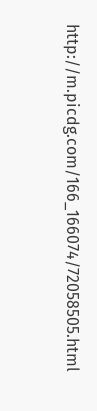http://m.picdg.com/166_166074/72058505.html